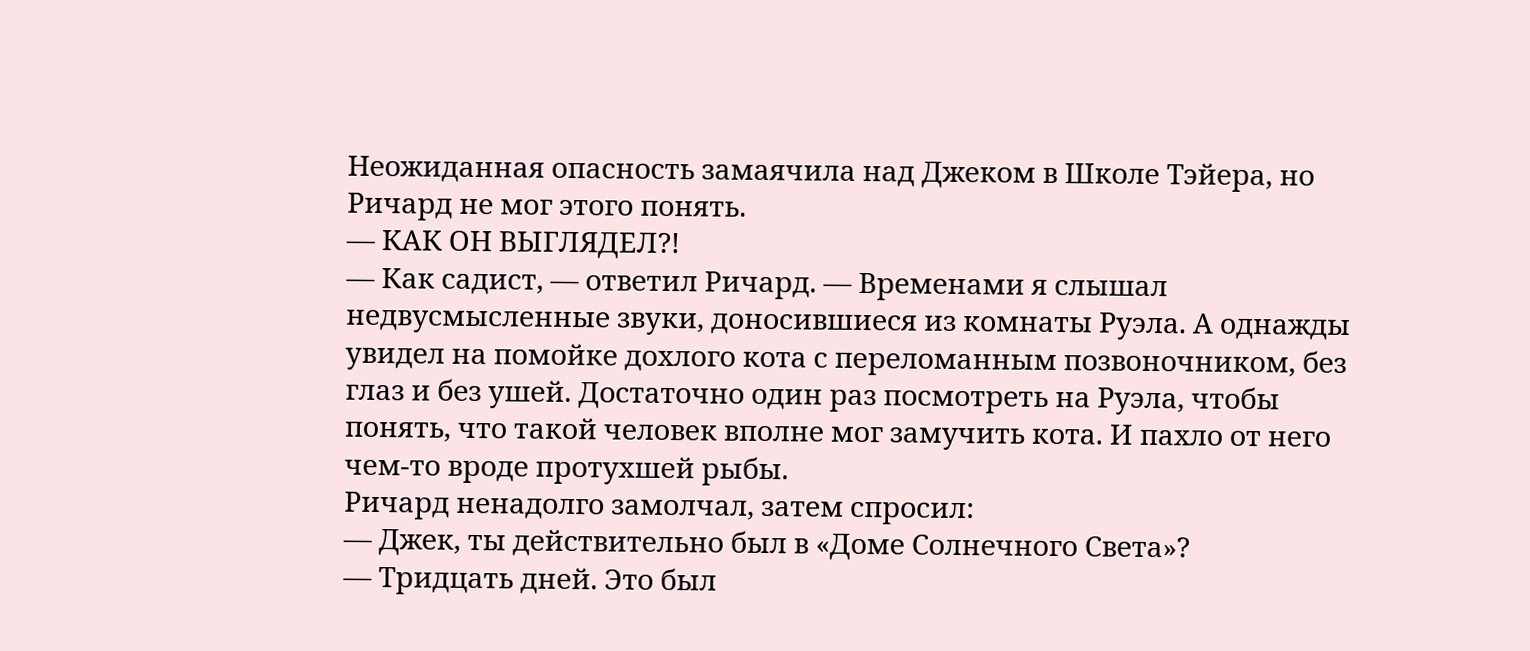Неожиданная опасность замаячила над Джеком в Школе Тэйера, но Ричард не мог этого понять.
— КАК ОН ВЫГЛЯДЕЛ?!
— Как садист, — ответил Ричард. — Временами я слышал недвусмысленные звуки, доносившиеся из комнаты Руэла. А однажды увидел на помойке дохлого кота с переломанным позвоночником, без глаз и без ушей. Достаточно один раз посмотреть на Руэла, чтобы понять, что такой человек вполне мог замучить кота. И пахло от него чем-то вроде протухшей рыбы.
Ричард ненадолго замолчал, затем спросил:
— Джек, ты действительно был в «Доме Солнечного Света»?
— Тридцать дней. Это был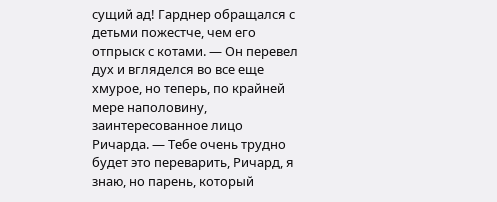сущий ад! Гарднер обращался с детьми пожестче, чем его отпрыск с котами. — Он перевел дух и вгляделся во все еще хмурое, но теперь, по крайней мере наполовину, заинтересованное лицо Ричарда. — Тебе очень трудно будет это переварить, Ричард, я знаю, но парень, который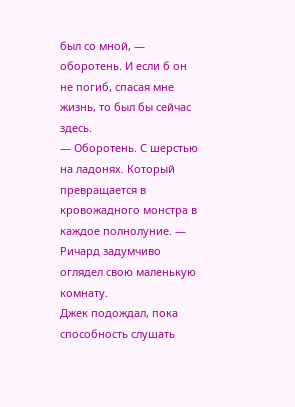был со мной, — оборотень. И если б он не погиб, спасая мне жизнь, то был бы сейчас здесь.
— Оборотень. С шерстью на ладонях. Который превращается в кровожадного монстра в каждое полнолуние. — Ричард задумчиво оглядел свою маленькую комнату.
Джек подождал, пока способность слушать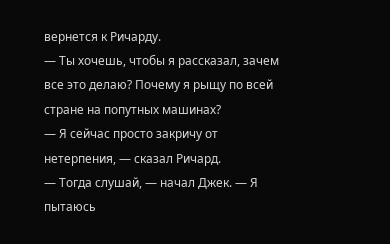вернется к Ричарду.
— Ты хочешь, чтобы я рассказал, зачем все это делаю? Почему я рыщу по всей стране на попутных машинах?
— Я сейчас просто закричу от нетерпения, — сказал Ричард.
— Тогда слушай, — начал Джек. — Я пытаюсь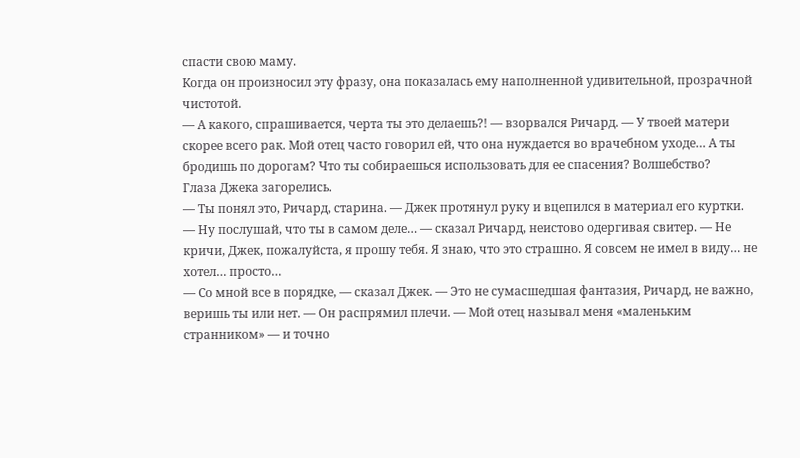спасти свою маму.
Когда он произносил эту фразу, она показалась ему наполненной удивительной, прозрачной чистотой.
— А какого, спрашивается, черта ты это делаешь?! — взорвался Ричард. — У твоей матери скорее всего рак. Мой отец часто говорил ей, что она нуждается во врачебном уходе… А ты бродишь по дорогам? Что ты собираешься использовать для ее спасения? Волшебство?
Глаза Джека загорелись.
— Ты понял это, Ричард, старина. — Джек протянул руку и вцепился в материал его куртки.
— Ну послушай, что ты в самом деле… — сказал Ричард, неистово одергивая свитер. — Не кричи, Джек, пожалуйста, я прошу тебя. Я знаю, что это страшно. Я совсем не имел в виду… не хотел… просто…
— Со мной все в порядке, — сказал Джек. — Это не сумасшедшая фантазия, Ричард, не важно, веришь ты или нет. — Он распрямил плечи. — Мой отец называл меня «маленьким странником» — и точно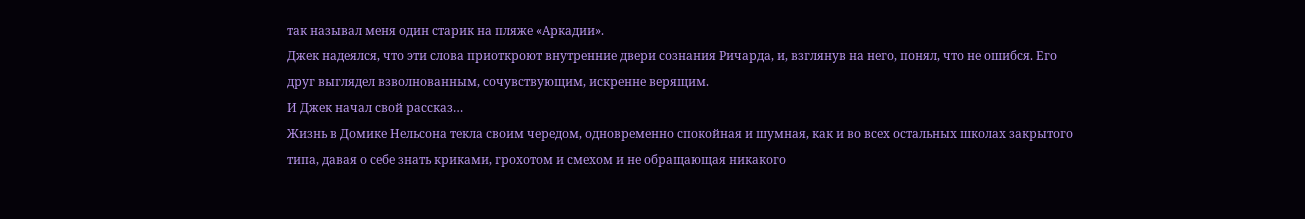так называл меня один старик на пляже «Аркадии».
Джек надеялся, что эти слова приоткроют внутренние двери сознания Ричарда, и, взглянув на него, понял, что не ошибся. Его друг выглядел взволнованным, сочувствующим, искренне верящим.
И Джек начал свой рассказ…
Жизнь в Домике Нельсона текла своим чередом, одновременно спокойная и шумная, как и во всех остальных школах закрытого типа, давая о себе знать криками, грохотом и смехом и не обращающая никакого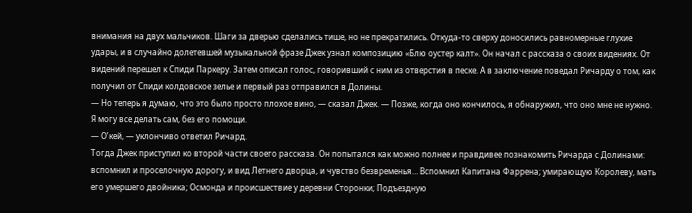внимания на двух мальчиков. Шаги за дверью сделались тише, но не прекратились. Откуда-то сверху доносились равномерные глухие удары, и в случайно долетевшей музыкальной фразе Джек узнал композицию «Блю оустер калт». Он начал с рассказа о своих видениях. От видений перешел к Спиди Паркеру. Затем описал голос, говоривший с ним из отверстия в песке. А в заключение поведал Ричарду о том, как получил от Спиди колдовское зелье и первый раз отправился в Долины.
— Но теперь я думаю, что это было просто плохое вино, — сказал Джек. — Позже, когда оно кончилось, я обнаружил, что оно мне не нужно. Я могу все делать сам, без его помощи.
— О’кей, — уклончиво ответил Ричард.
Тогда Джек приступил ко второй части своего рассказа. Он попытался как можно полнее и правдивее познакомить Ричарда с Долинами: вспомнил и проселочную дорогу, и вид Летнего дворца, и чувство безвременья… Вспомнил Капитана Фаррена; умирающую Королеву, мать его умершего двойника; Осмонда и происшествие у деревни Сторонки; Подъездную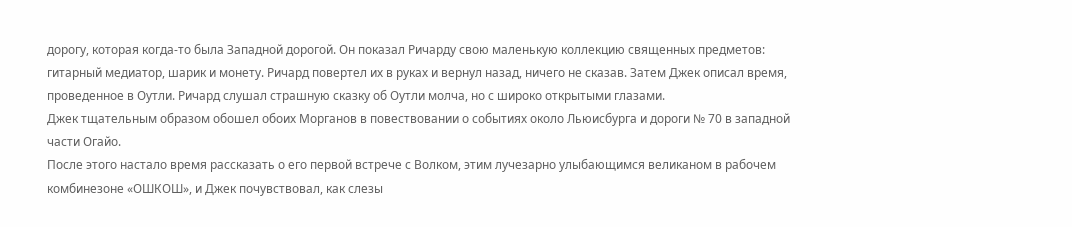дорогу, которая когда-то была Западной дорогой. Он показал Ричарду свою маленькую коллекцию священных предметов: гитарный медиатор, шарик и монету. Ричард повертел их в руках и вернул назад, ничего не сказав. Затем Джек описал время, проведенное в Оутли. Ричард слушал страшную сказку об Оутли молча, но с широко открытыми глазами.
Джек тщательным образом обошел обоих Морганов в повествовании о событиях около Льюисбурга и дороги № 70 в западной части Огайо.
После этого настало время рассказать о его первой встрече с Волком, этим лучезарно улыбающимся великаном в рабочем комбинезоне «ОШКОШ», и Джек почувствовал, как слезы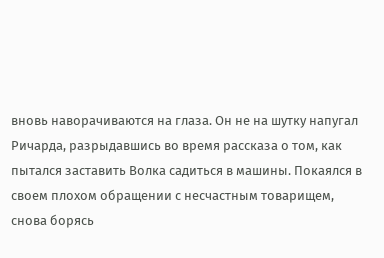вновь наворачиваются на глаза. Он не на шутку напугал Ричарда, разрыдавшись во время рассказа о том, как пытался заставить Волка садиться в машины. Покаялся в своем плохом обращении с несчастным товарищем, снова борясь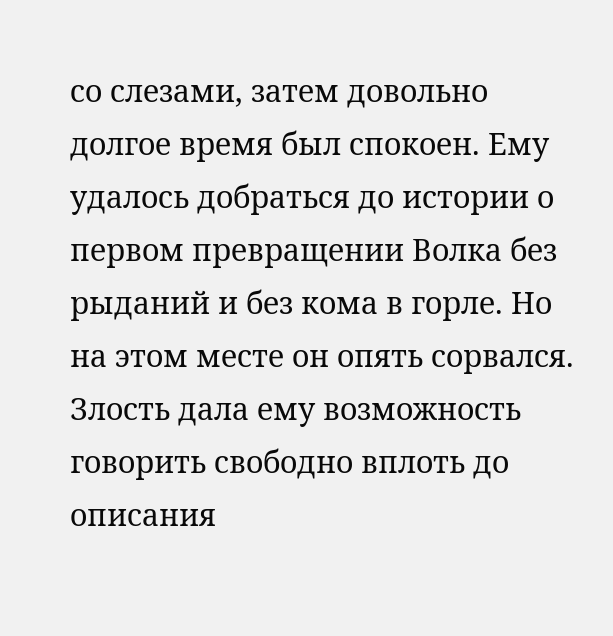со слезами, затем довольно долгое время был спокоен. Ему удалось добраться до истории о первом превращении Волка без рыданий и без кома в горле. Но на этом месте он опять сорвался. Злость дала ему возможность говорить свободно вплоть до описания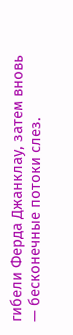гибели Ферда Джанклау, затем вновь — бесконечные потоки слез.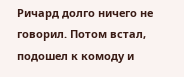Ричард долго ничего не говорил. Потом встал, подошел к комоду и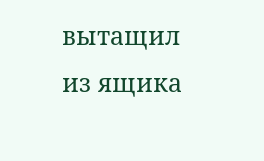вытащил из ящика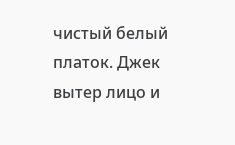чистый белый платок. Джек вытер лицо и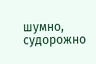шумно, судорожно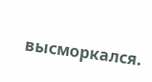высморкался.